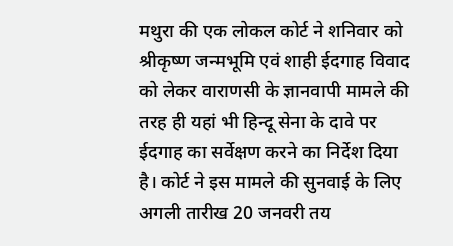मथुरा की एक लोकल कोर्ट ने शनिवार को श्रीकृष्ण जन्मभूमि एवं शाही ईदगाह विवाद को लेकर वाराणसी के ज्ञानवापी मामले की तरह ही यहां भी हिन्दू सेना के दावे पर ईदगाह का सर्वेक्षण करने का निर्देश दिया है। कोर्ट ने इस मामले की सुनवाई के लिए अगली तारीख 20 जनवरी तय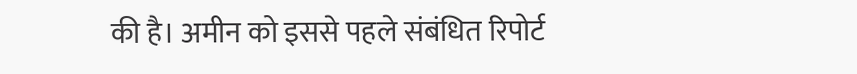की है। अमीन को इससे पहले संबंधित रिपोर्ट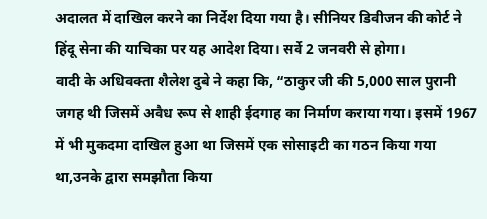अदालत में दाखिल करने का निर्देश दिया गया है। सीनियर डिवीजन की कोर्ट ने हिंदू सेना की याचिका पर यह आदेश दिया। सर्वे 2 जनवरी से होगा।
वादी के अधिवक्ता शैलेश दुबे ने कहा कि, “ठाकुर जी की 5,000 साल पुरानी जगह थी जिसमें अवैध रूप से शाही ईदगाह का निर्माण कराया गया। इसमें 1967 में भी मुकदमा दाखिल हुआ था जिसमें एक सोसाइटी का गठन किया गया था,उनके द्वारा समझौता किया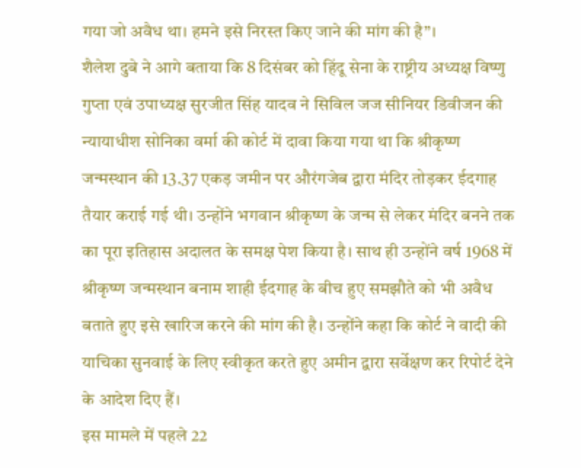गया जो अवैध था। हमने इसे निरस्त किए जाने की मांग की है”।
शैलेश दुबे ने आगे बताया कि 8 दिसंबर को हिंदू सेना के राष्ट्रीय अध्यक्ष विष्णु गुप्ता एवं उपाध्यक्ष सुरजीत सिंह यादव ने सिविल जज सीनियर डिवीजन की न्यायाधीश सोनिका वर्मा की कोर्ट में दावा किया गया था कि श्रीकृष्ण जन्मस्थान की 13.37 एकड़ जमीन पर औरंगजेब द्वारा मंदिर तोड़कर ईदगाह तैयार कराई गई थी। उन्होंने भगवान श्रीकृष्ण के जन्म से लेकर मंदिर बनने तक का पूरा इतिहास अदालत के समक्ष पेश किया है। साथ ही उन्होंने वर्ष 1968 में श्रीकृष्ण जन्मस्थान बनाम शाही ईदगाह के बीच हुए समझौते को भी अवैध बताते हुए इसे खारिज करने की मांग की है। उन्होंने कहा कि कोर्ट ने वादी की याचिका सुनवाई के लिए स्वीकृत करते हुए अमीन द्वारा सर्वेक्षण कर रिपोर्ट देने के आदेश दिए हैं।
इस मामले में पहले 22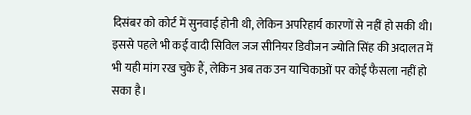दिसंबर को कोर्ट में सुनवाई होनी थी, लेकिन अपरिहार्य कारणों से नहीं हो सकी थी। इससे पहले भी कई वादी सिविल जज सीनियर डिवीजन ज्योति सिंह की अदालत में भी यही मांग रख चुके हैं, लेकिन अब तक उन याचिकाओं पर कोई फैसला नहीं हो सका है।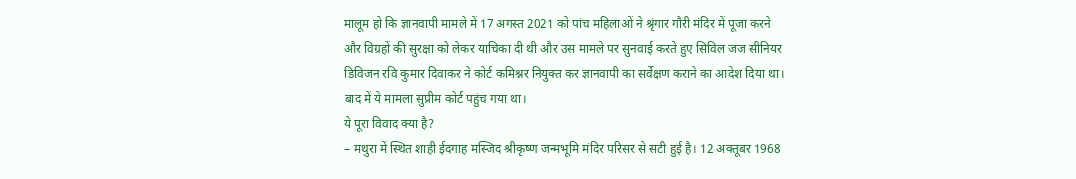मालूम हो कि ज्ञानवापी मामले में 17 अगस्त 2021 को पांच महिलाओं ने श्रृंगार गौरी मंदिर में पूजा करने और विग्रहों की सुरक्षा को लेकर याचिका दी थी और उस मामले पर सुनवाई करते हुए सिविल जज सीनियर डिविजन रवि कुमार दिवाकर ने कोर्ट कमिश्नर नियुक्त कर ज्ञानवापी का सर्वेक्षण कराने का आदेश दिया था। बाद में ये मामला सुप्रीम कोर्ट पहुंच गया था।
ये पूरा विवाद क्या है?
– मथुरा में स्थित शाही ईदगाह मस्जिद श्रीकृष्ण जन्मभूमि मंदिर परिसर से सटी हुई है। 12 अक्तूबर 1968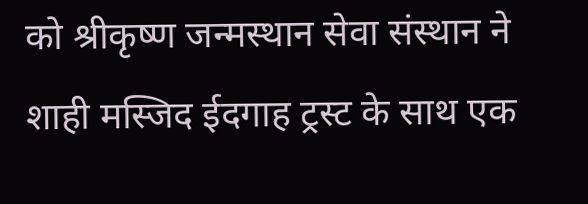को श्रीकृष्ण जन्मस्थान सेवा संस्थान ने शाही मस्जिद ईदगाह ट्रस्ट के साथ एक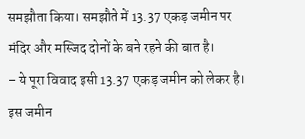समझौता किया। समझौते में 13.37 एकड़ जमीन पर मंदिर और मस्जिद दोनों के बने रहने की बात है।
– ये पूरा विवाद इसी 13.37 एकड़ जमीन को लेकर है। इस जमीन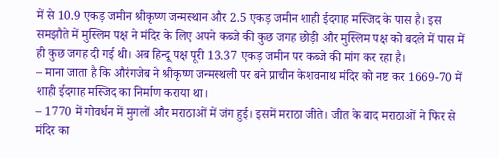में से 10.9 एकड़ जमीन श्रीकृष्ण जन्मस्थान और 2.5 एकड़ जमीन शाही ईदगाह मस्जिद के पास है। इस समझौते में मुस्लिम पक्ष ने मंदिर के लिए अपने कब्जे की कुछ जगह छोड़ी और मुस्लिम पक्ष को बदले में पास में ही कुछ जगह दी गई थी। अब हिन्दू पक्ष पूरी 13.37 एकड़ जमीन पर कब्जे की मांग कर रहा है।
– माना जाता है कि औरंगजेब ने श्रीकृष्ण जन्मस्थली पर बने प्राचीन केशवनाथ मंदिर को नष्ट कर 1669-70 में शाही ईदगाह मस्जिद का निर्माण कराया था।
– 1770 में गोवर्धन में मुगलों और मराठाओं में जंग हुई। इसमें मराठा जीते। जीत के बाद मराठाओं ने फिर से मंदिर का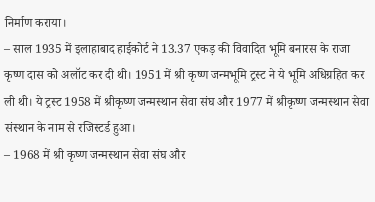निर्माण कराया।
– साल 1935 में इलाहाबाद हाईकोर्ट ने 13.37 एकड़ की विवादित भूमि बनारस के राजा कृष्ण दास को अलॉट कर दी थी। 1951 में श्री कृष्ण जन्मभूमि ट्रस्ट ने ये भूमि अधिग्रहित कर ली थी। ये ट्रस्ट 1958 में श्रीकृष्ण जन्मस्थान सेवा संघ और 1977 में श्रीकृष्ण जन्मस्थान सेवा संस्थान के नाम से रजिस्टर्ड हुआ।
– 1968 में श्री कृष्ण जन्मस्थान सेवा संघ और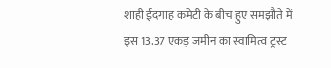शाही ईदगाह कमेटी के बीच हुए समझौते में इस 13.37 एकड़ जमीन का स्वामित्व ट्रस्ट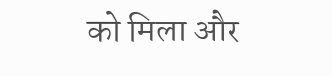को मिला और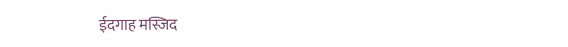ईदगाह मस्जिद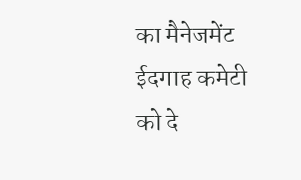का मैनेजमेंट ईदगाह कमेटी को दे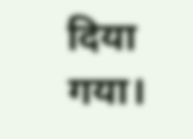दिया गया।